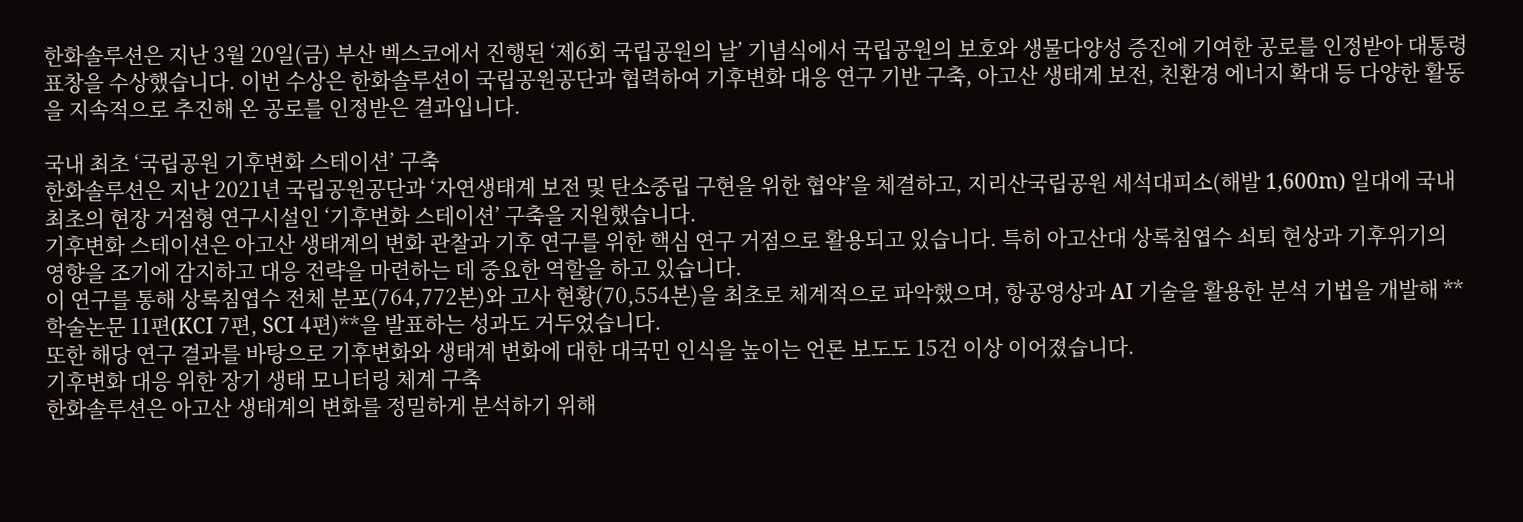한화솔루션은 지난 3월 20일(금) 부산 벡스코에서 진행된 ‘제6회 국립공원의 날’ 기념식에서 국립공원의 보호와 생물다양성 증진에 기여한 공로를 인정받아 대통령 표창을 수상했습니다. 이번 수상은 한화솔루션이 국립공원공단과 협력하여 기후변화 대응 연구 기반 구축, 아고산 생태계 보전, 친환경 에너지 확대 등 다양한 활동을 지속적으로 추진해 온 공로를 인정받은 결과입니다.

국내 최초 ‘국립공원 기후변화 스테이션’ 구축
한화솔루션은 지난 2021년 국립공원공단과 ‘자연생태계 보전 및 탄소중립 구현을 위한 협약’을 체결하고, 지리산국립공원 세석대피소(해발 1,600m) 일대에 국내 최초의 현장 거점형 연구시설인 ‘기후변화 스테이션’ 구축을 지원했습니다.
기후변화 스테이션은 아고산 생태계의 변화 관찰과 기후 연구를 위한 핵심 연구 거점으로 활용되고 있습니다. 특히 아고산대 상록침엽수 쇠퇴 현상과 기후위기의 영향을 조기에 감지하고 대응 전략을 마련하는 데 중요한 역할을 하고 있습니다.
이 연구를 통해 상록침엽수 전체 분포(764,772본)와 고사 현황(70,554본)을 최초로 체계적으로 파악했으며, 항공영상과 AI 기술을 활용한 분석 기법을 개발해 **학술논문 11편(KCI 7편, SCI 4편)**을 발표하는 성과도 거두었습니다.
또한 해당 연구 결과를 바탕으로 기후변화와 생태계 변화에 대한 대국민 인식을 높이는 언론 보도도 15건 이상 이어졌습니다.
기후변화 대응 위한 장기 생태 모니터링 체계 구축
한화솔루션은 아고산 생태계의 변화를 정밀하게 분석하기 위해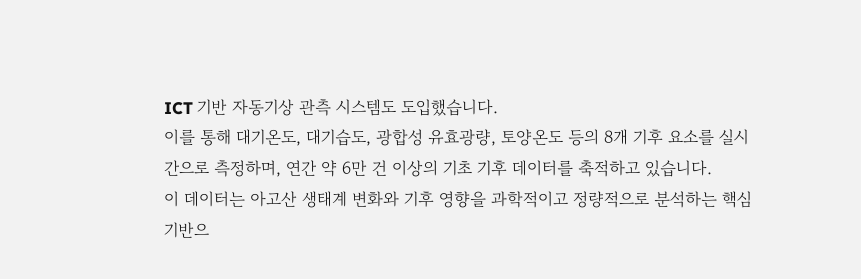ICT 기반 자동기상 관측 시스템도 도입했습니다.
이를 통해 대기온도, 대기습도, 광합성 유효광량, 토양온도 등의 8개 기후 요소를 실시간으로 측정하며, 연간 약 6만 건 이상의 기초 기후 데이터를 축적하고 있습니다.
이 데이터는 아고산 생태계 변화와 기후 영향을 과학적이고 정량적으로 분석하는 핵심 기반으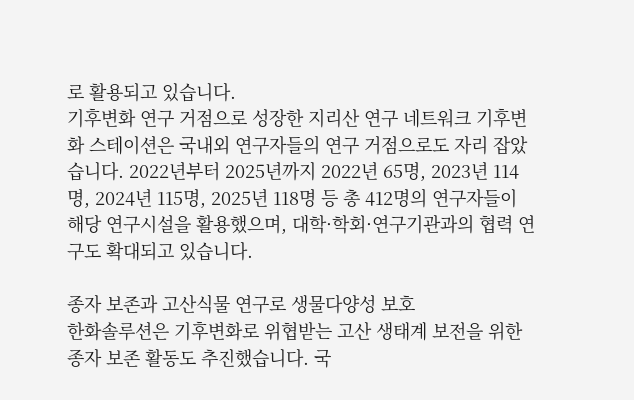로 활용되고 있습니다.
기후변화 연구 거점으로 성장한 지리산 연구 네트워크 기후변화 스테이션은 국내외 연구자들의 연구 거점으로도 자리 잡았습니다. 2022년부터 2025년까지 2022년 65명, 2023년 114명, 2024년 115명, 2025년 118명 등 총 412명의 연구자들이 해당 연구시설을 활용했으며, 대학·학회·연구기관과의 협력 연구도 확대되고 있습니다.

종자 보존과 고산식물 연구로 생물다양성 보호
한화솔루션은 기후변화로 위협받는 고산 생태계 보전을 위한 종자 보존 활동도 추진했습니다. 국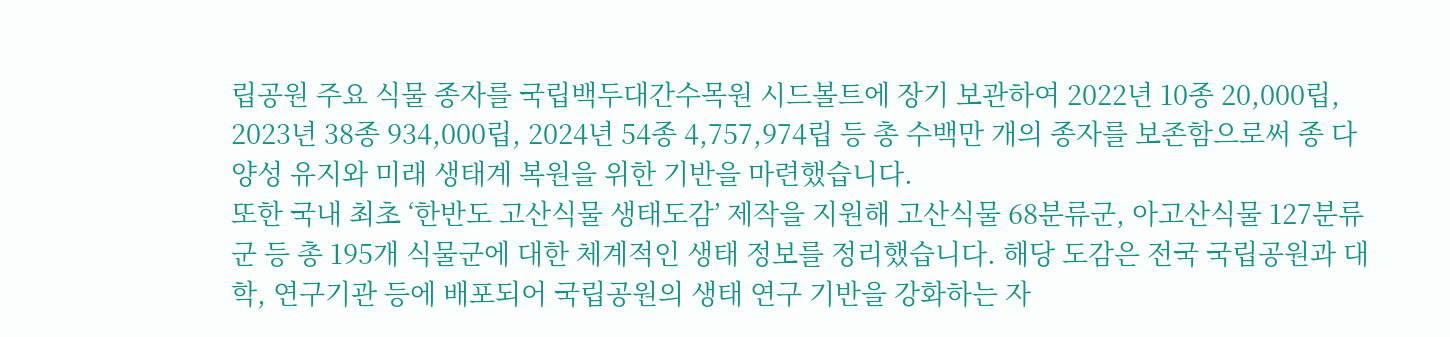립공원 주요 식물 종자를 국립백두대간수목원 시드볼트에 장기 보관하여 2022년 10종 20,000립, 2023년 38종 934,000립, 2024년 54종 4,757,974립 등 총 수백만 개의 종자를 보존함으로써 종 다양성 유지와 미래 생태계 복원을 위한 기반을 마련했습니다.
또한 국내 최초 ‘한반도 고산식물 생태도감’ 제작을 지원해 고산식물 68분류군, 아고산식물 127분류군 등 총 195개 식물군에 대한 체계적인 생태 정보를 정리했습니다. 해당 도감은 전국 국립공원과 대학, 연구기관 등에 배포되어 국립공원의 생태 연구 기반을 강화하는 자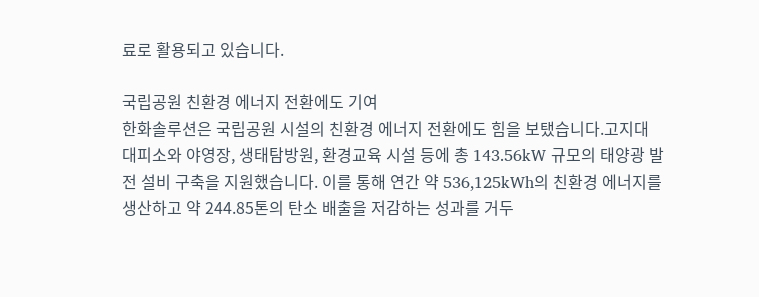료로 활용되고 있습니다.

국립공원 친환경 에너지 전환에도 기여
한화솔루션은 국립공원 시설의 친환경 에너지 전환에도 힘을 보탰습니다.고지대 대피소와 야영장, 생태탐방원, 환경교육 시설 등에 총 143.56kW 규모의 태양광 발전 설비 구축을 지원했습니다. 이를 통해 연간 약 536,125kWh의 친환경 에너지를 생산하고 약 244.85톤의 탄소 배출을 저감하는 성과를 거두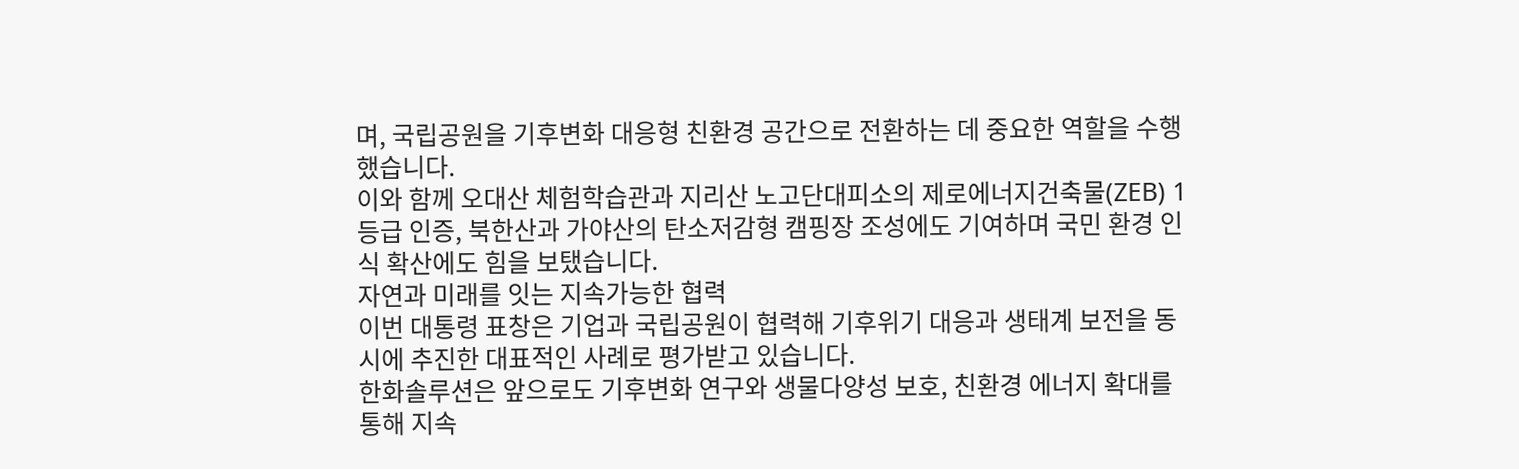며, 국립공원을 기후변화 대응형 친환경 공간으로 전환하는 데 중요한 역할을 수행했습니다.
이와 함께 오대산 체험학습관과 지리산 노고단대피소의 제로에너지건축물(ZEB) 1등급 인증, 북한산과 가야산의 탄소저감형 캠핑장 조성에도 기여하며 국민 환경 인식 확산에도 힘을 보탰습니다.
자연과 미래를 잇는 지속가능한 협력
이번 대통령 표창은 기업과 국립공원이 협력해 기후위기 대응과 생태계 보전을 동시에 추진한 대표적인 사례로 평가받고 있습니다.
한화솔루션은 앞으로도 기후변화 연구와 생물다양성 보호, 친환경 에너지 확대를 통해 지속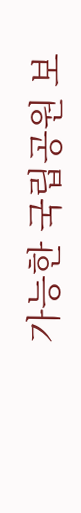가능한 국립공원 보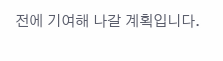전에 기여해 나갈 계획입니다.